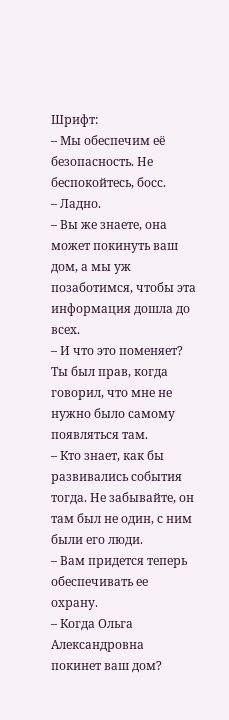Шрифт:
– Мы обеспечим её безопасность. Не беспокойтесь, босс.
– Ладно.
– Вы же знаете, она может покинуть ваш дом, а мы уж позаботимся, чтобы эта информация дошла до всех.
– И что это поменяет? Ты был прав, когда говорил, что мне не нужно было самому появляться там.
– Кто знает, как бы развивались события тогда. Не забывайте, он там был не один, с ним были его люди.
– Вам придется теперь обеспечивать ее охрану.
– Когда Ольга Александровна покинет ваш дом?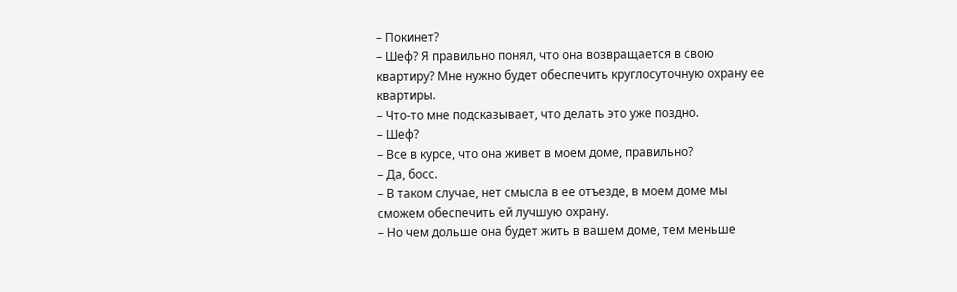– Покинет?
– Шеф? Я правильно понял, что она возвращается в свою квартиру? Мне нужно будет обеспечить круглосуточную охрану ее квартиры.
– Что-то мне подсказывает, что делать это уже поздно.
– Шеф?
– Все в курсе, что она живет в моем доме, правильно?
– Да, босс.
– В таком случае, нет смысла в ее отъезде, в моем доме мы сможем обеспечить ей лучшую охрану.
– Но чем дольше она будет жить в вашем доме, тем меньше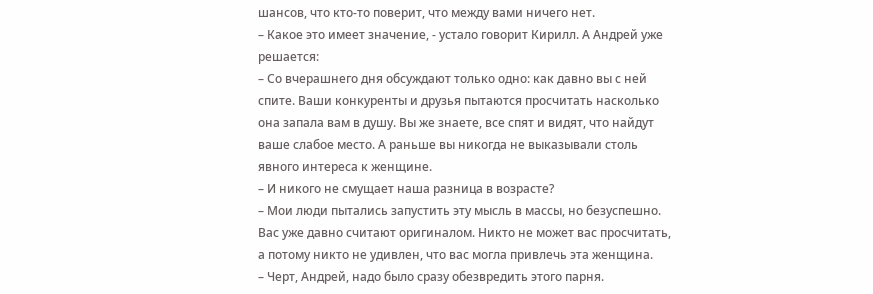шансов, что кто-то поверит, что между вами ничего нет.
– Какое это имеет значение, - устало говорит Кирилл. А Андрей уже решается:
– Со вчерашнего дня обсуждают только одно: как давно вы с ней спите. Ваши конкуренты и друзья пытаются просчитать насколько она запала вам в душу. Вы же знаете, все спят и видят, что найдут ваше слабое место. А раньше вы никогда не выказывали столь явного интереса к женщине.
– И никого не смущает наша разница в возрасте?
– Мои люди пытались запустить эту мысль в массы, но безуспешно. Вас уже давно считают оригиналом. Никто не может вас просчитать, а потому никто не удивлен, что вас могла привлечь эта женщина.
– Черт, Андрей, надо было сразу обезвредить этого парня.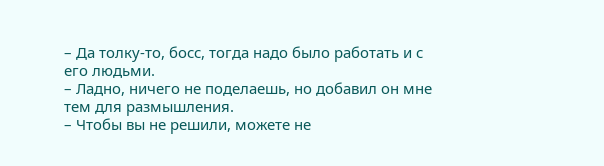– Да толку-то, босс, тогда надо было работать и с его людьми.
– Ладно, ничего не поделаешь, но добавил он мне тем для размышления.
– Чтобы вы не решили, можете не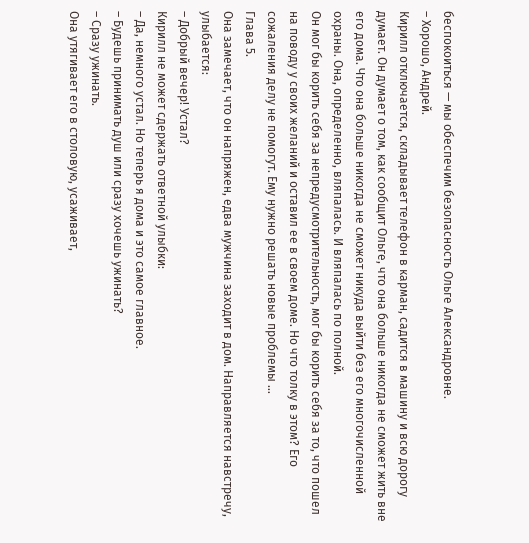беспокоиться — мы обеспечим безопасность Ольге Александровне.
– Хорошо, Андрей.
Кирилл отключается, складывает телефон в карман, садится в машину и всю дорогу думает. Он думает о том, как сообщит Ольге, что она больше никогда не сможет жить вне его дома. Что она больше никогда не сможет никуда выйти без его многочисленной охраны. Она, определенно, вляпалась. И вляпалась по полной.
Он мог бы корить себя за непредусмотрительность, мог бы корить себя за то, что пошел на поводу у своих желаний и оставил ее в своем доме. Но что толку в этом? Его сожаления делу не помогут. Ему нужно решать новые проблемы …
Глава 5.
Она замечает, что он напряжен, едва мужчина заходит в дом. Направляется навстречу, улыбается:
– Добрый вечер! Устал?
Кирилл не может сдержать ответной улыбки:
– Да, немного устал. Но теперь я дома и это самое главное.
– Будешь принимать душ или сразу хочешь ужинать?
– Сразу ужинать.
Она утягивает его в столовую, усаживает,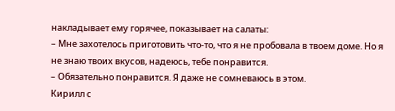накладывает ему горячее, показывает на салаты:
– Мне захотелось приготовить что-то, что я не пробовала в твоем доме. Но я не знаю твоих вкусов, надеюсь, тебе понравится.
– Обязательно понравится. Я даже не сомневаюсь в этом.
Кирилл с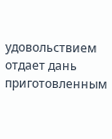удовольствием отдает дань приготовленным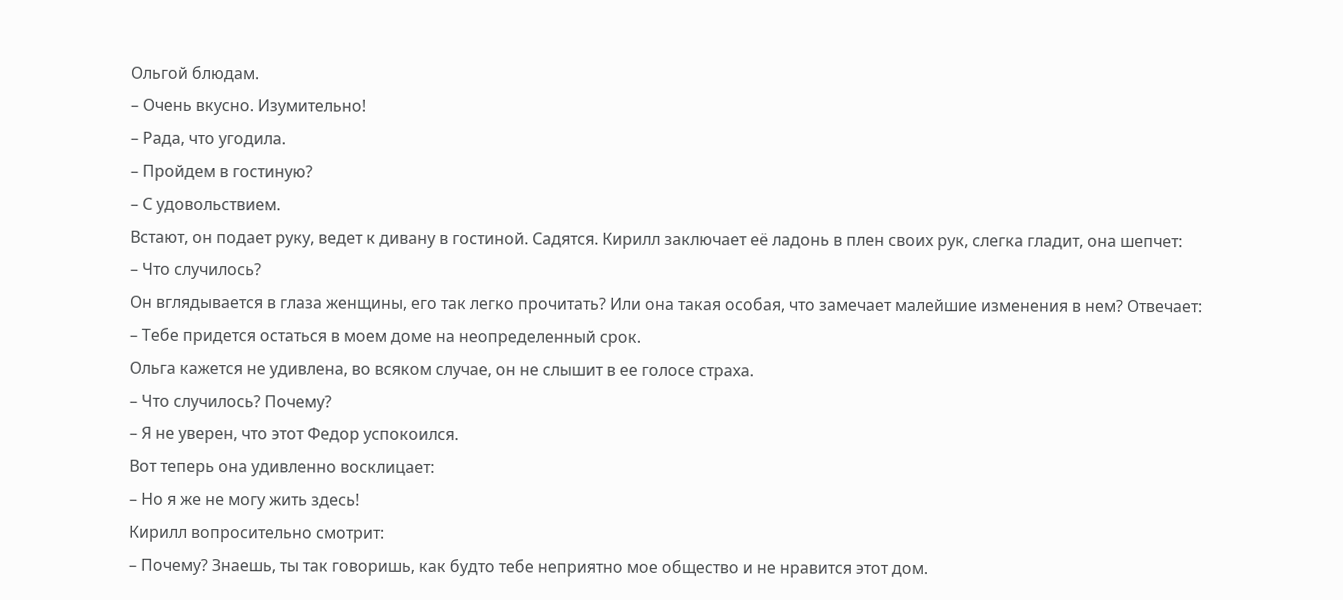Ольгой блюдам.
– Очень вкусно. Изумительно!
– Рада, что угодила.
– Пройдем в гостиную?
– С удовольствием.
Встают, он подает руку, ведет к дивану в гостиной. Садятся. Кирилл заключает её ладонь в плен своих рук, слегка гладит, она шепчет:
– Что случилось?
Он вглядывается в глаза женщины, его так легко прочитать? Или она такая особая, что замечает малейшие изменения в нем? Отвечает:
– Тебе придется остаться в моем доме на неопределенный срок.
Ольга кажется не удивлена, во всяком случае, он не слышит в ее голосе страха.
– Что случилось? Почему?
– Я не уверен, что этот Федор успокоился.
Вот теперь она удивленно восклицает:
– Но я же не могу жить здесь!
Кирилл вопросительно смотрит:
– Почему? Знаешь, ты так говоришь, как будто тебе неприятно мое общество и не нравится этот дом.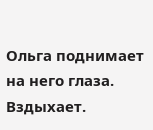Ольга поднимает на него глаза. Вздыхает.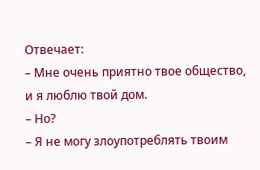Отвечает:
– Мне очень приятно твое общество, и я люблю твой дом.
– Но?
– Я не могу злоупотреблять твоим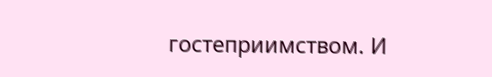гостеприимством. И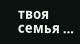твоя семья …